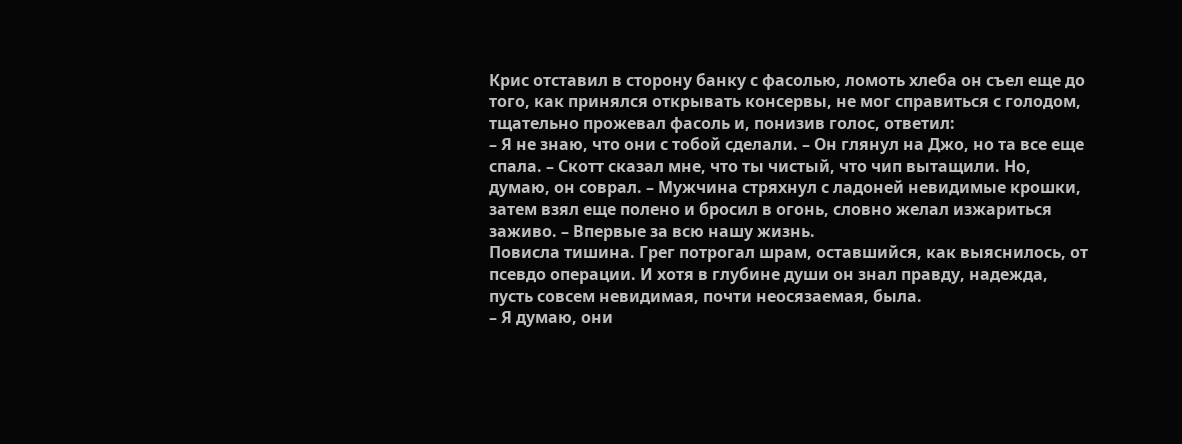Крис отставил в сторону банку с фасолью, ломоть хлеба он съел еще до того, как принялся открывать консервы, не мог справиться с голодом, тщательно прожевал фасоль и, понизив голос, ответил:
– Я не знаю, что они с тобой сделали. – Он глянул на Джо, но та все еще спала. – Скотт сказал мне, что ты чистый, что чип вытащили. Но, думаю, он соврал. – Мужчина стряхнул с ладоней невидимые крошки, затем взял еще полено и бросил в огонь, словно желал изжариться заживо. – Впервые за всю нашу жизнь.
Повисла тишина. Грег потрогал шрам, оставшийся, как выяснилось, от псевдо операции. И хотя в глубине души он знал правду, надежда, пусть совсем невидимая, почти неосязаемая, была.
– Я думаю, они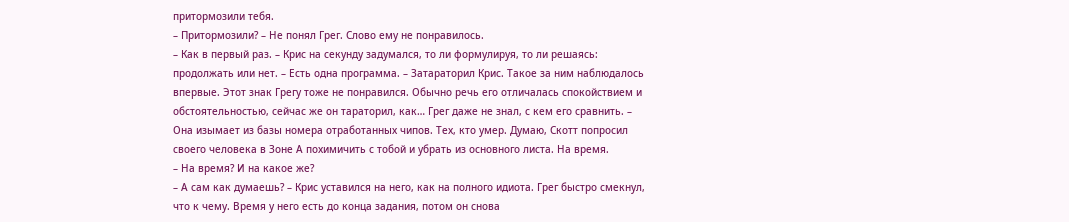притормозили тебя.
– Притормозили? – Не понял Грег. Слово ему не понравилось.
– Как в первый раз. – Крис на секунду задумался, то ли формулируя, то ли решаясь: продолжать или нет. – Есть одна программа. – Затараторил Крис. Такое за ним наблюдалось впервые. Этот знак Грегу тоже не понравился. Обычно речь его отличалась спокойствием и обстоятельностью, сейчас же он тараторил, как… Грег даже не знал, с кем его сравнить. – Она изымает из базы номера отработанных чипов. Тех, кто умер. Думаю, Скотт попросил своего человека в Зоне А похимичить с тобой и убрать из основного листа. На время.
– На время? И на какое же?
– А сам как думаешь? – Крис уставился на него, как на полного идиота. Грег быстро смекнул, что к чему. Время у него есть до конца задания, потом он снова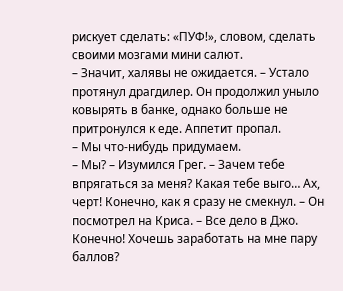рискует сделать: «ПУФ!», словом, сделать своими мозгами мини салют.
– Значит, халявы не ожидается. – Устало протянул драгдилер. Он продолжил уныло ковырять в банке, однако больше не притронулся к еде. Аппетит пропал.
– Мы что-нибудь придумаем.
– Мы? – Изумился Грег. – Зачем тебе впрягаться за меня? Какая тебе выго… Ах, черт! Конечно, как я сразу не смекнул. – Он посмотрел на Криса. – Все дело в Джо. Конечно! Хочешь заработать на мне пару баллов?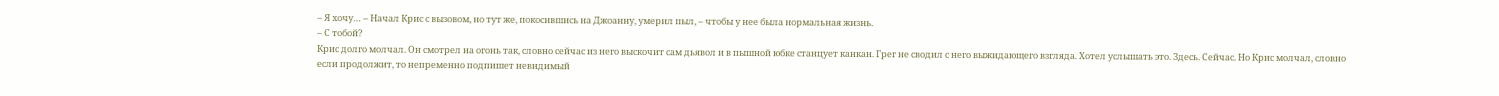– Я хочу… – Начал Крис с вызовом, но тут же, покосившись на Джоанну, умерил пыл, – чтобы у нее была нормальная жизнь.
– С тобой?
Крис долго молчал. Он смотрел на огонь так, словно сейчас из него выскочит сам дьявол и в пышной юбке станцует канкан. Грег не сводил с него выжидающего взгляда. Хотел услышать это. Здесь. Сейчас. Но Крис молчал, словно если продолжит, то непременно подпишет невидимый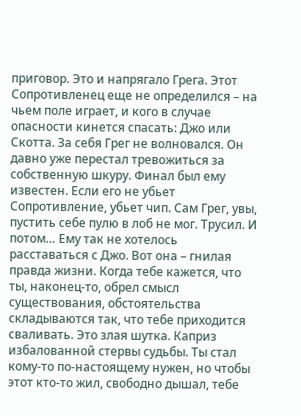приговор. Это и напрягало Грега. Этот Сопротивленец еще не определился – на чьем поле играет, и кого в случае опасности кинется спасать: Джо или Скотта. За себя Грег не волновался. Он давно уже перестал тревожиться за собственную шкуру. Финал был ему известен. Если его не убьет Сопротивление, убьет чип. Сам Грег, увы, пустить себе пулю в лоб не мог. Трусил. И потом… Ему так не хотелось расставаться с Джо. Вот она – гнилая правда жизни. Когда тебе кажется, что ты, наконец-то, обрел смысл существования, обстоятельства складываются так, что тебе приходится сваливать. Это злая шутка. Каприз избалованной стервы судьбы. Ты стал кому-то по-настоящему нужен, но чтобы этот кто-то жил, свободно дышал, тебе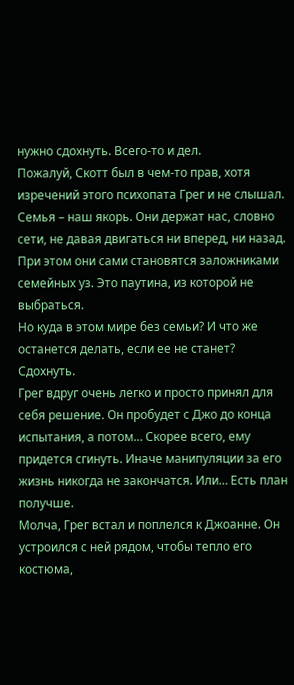нужно сдохнуть. Всего-то и дел.
Пожалуй, Скотт был в чем-то прав, хотя изречений этого психопата Грег и не слышал. Семья – наш якорь. Они держат нас, словно сети, не давая двигаться ни вперед, ни назад. При этом они сами становятся заложниками семейных уз. Это паутина, из которой не выбраться.
Но куда в этом мире без семьи? И что же останется делать, если ее не станет?
Сдохнуть.
Грег вдруг очень легко и просто принял для себя решение. Он пробудет с Джо до конца испытания, а потом… Скорее всего, ему придется сгинуть. Иначе манипуляции за его жизнь никогда не закончатся. Или… Есть план получше.
Молча, Грег встал и поплелся к Джоанне. Он устроился с ней рядом, чтобы тепло его костюма,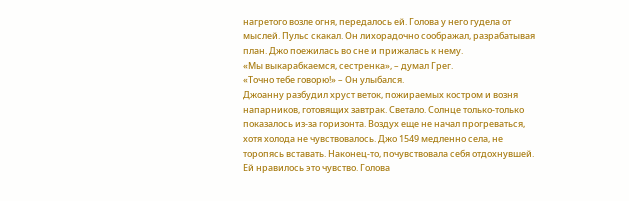нагретого возле огня, передалось ей. Голова у него гудела от мыслей. Пульс скакал. Он лихорадочно соображал, разрабатывая план. Джо поежилась во сне и прижалась к нему.
«Мы выкарабкаемся, сестренка», – думал Грег.
«Точно тебе говорю!» – Он улыбался.
Джоанну разбудил хруст веток, пожираемых костром и возня напарников, готовящих завтрак. Светало. Солнце только-только показалось из-за горизонта. Воздух еще не начал прогреваться, хотя холода не чувствовалось. Джо 1549 медленно села, не торопясь вставать. Наконец-то, почувствовала себя отдохнувшей. Ей нравилось это чувство. Голова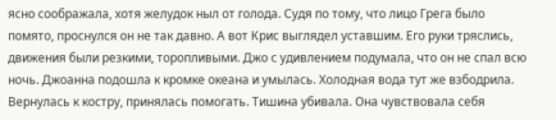ясно соображала, хотя желудок ныл от голода. Судя по тому, что лицо Грега было помято, проснулся он не так давно. А вот Крис выглядел уставшим. Его руки тряслись, движения были резкими, торопливыми. Джо с удивлением подумала, что он не спал всю ночь. Джоанна подошла к кромке океана и умылась. Холодная вода тут же взбодрила. Вернулась к костру, принялась помогать. Тишина убивала. Она чувствовала себя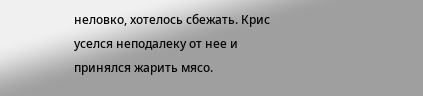неловко, хотелось сбежать. Крис уселся неподалеку от нее и принялся жарить мясо.